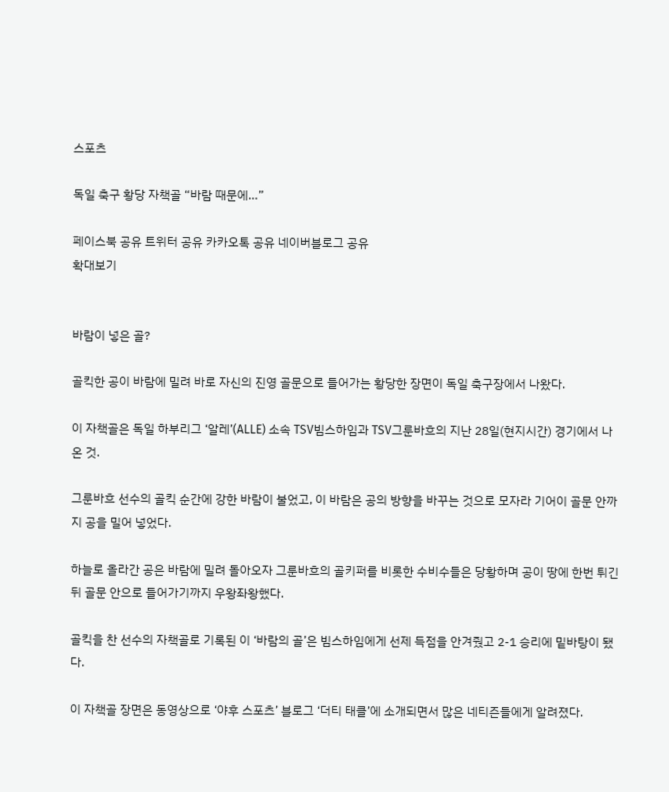스포츠

독일 축구 황당 자책골 “바람 때문에…”

페이스북 공유 트위터 공유 카카오톡 공유 네이버블로그 공유
확대보기


바람이 넣은 골?

골킥한 공이 바람에 밀려 바로 자신의 진영 골문으로 들어가는 황당한 장면이 독일 축구장에서 나왔다.

이 자책골은 독일 하부리그 ‘알레’(ALLE) 소속 TSV빔스하임과 TSV그룬바흐의 지난 28일(현지시간) 경기에서 나온 것.

그룬바흐 선수의 골킥 순간에 강한 바람이 불었고, 이 바람은 공의 방향을 바꾸는 것으로 모자라 기어이 골문 안까지 공을 밀어 넣었다.

하늘로 올라간 공은 바람에 밀려 돌아오자 그룬바흐의 골키퍼를 비롯한 수비수들은 당황하며 공이 땅에 한번 튀긴 뒤 골문 안으로 들어가기까지 우왕좌왕했다.

골킥을 찬 선수의 자책골로 기록된 이 ‘바람의 골’은 빔스하임에게 선제 득점을 안겨줬고 2-1 승리에 밑바탕이 됐다.

이 자책골 장면은 동영상으로 ‘야후 스포츠’ 블로그 ‘더티 태클’에 소개되면서 많은 네티즌들에게 알려졌다.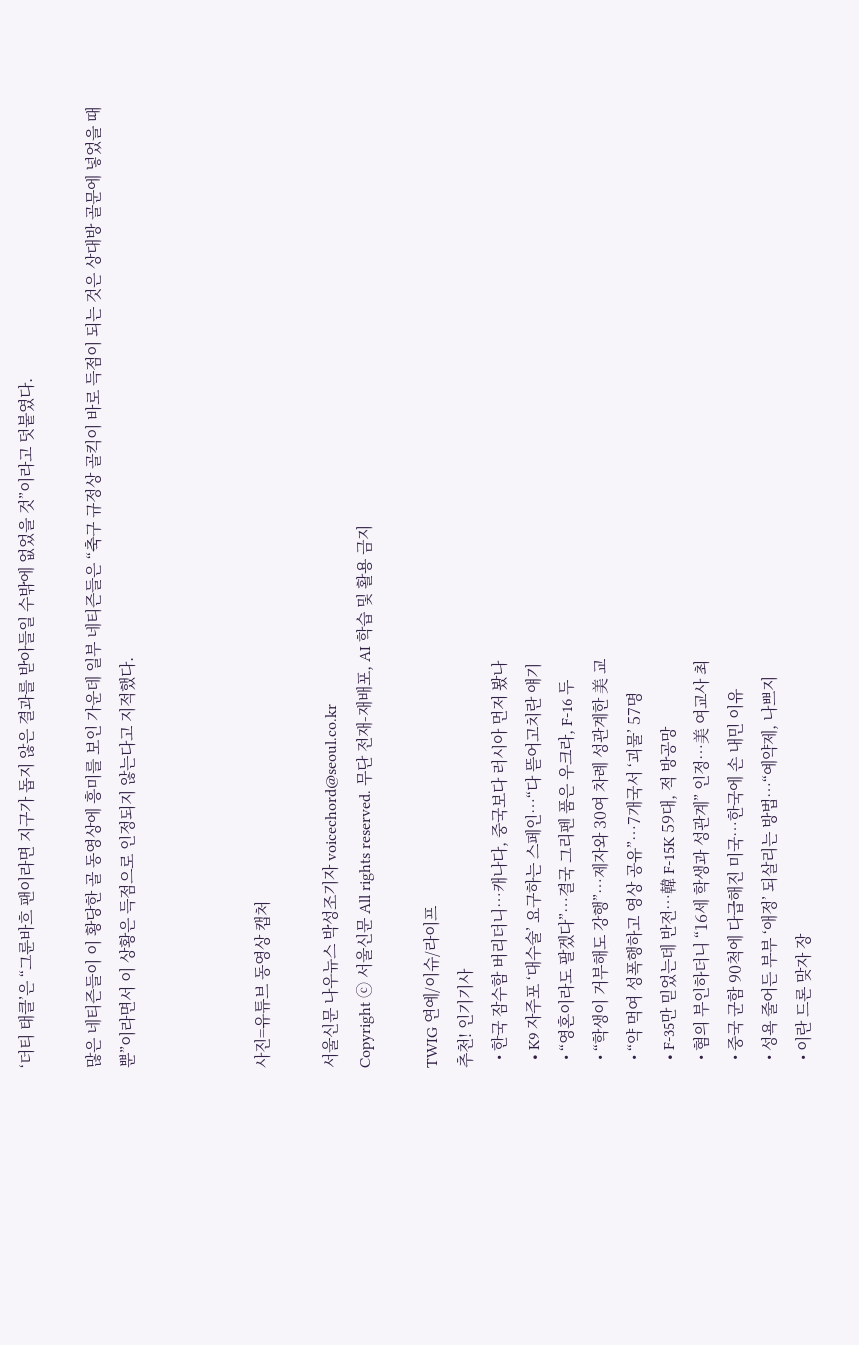‘더티 태클’은 “그룬바흐 팬이라면 지구가 돕지 않은 결과를 받아들일 수밖에 없었을 것”이라고 덧붙였다.

많은 네티즌들이 이 황당한 골 동영상에 흥미를 보인 가운데 일부 네티즌들은 “축구 규정상 골킥이 바로 득점이 되는 것은 상대방 골문에 넣었을 때 뿐”이라면서 이 상황은 득점으로 인정되지 않는다고 지적했다.



사진=유튜브 동영상 캡처

서울신문 나우뉴스 박성조기자 voicechord@seoul.co.kr
Copyright ⓒ 서울신문 All rights reserved. 무단 전재-재배포, AI 학습 및 활용 금지

TWIG 연예/이슈/라이프
추천! 인기기사
  • 한국 잠수함 버리더니…캐나다, 중국보다 러시아 먼저 봤나
  • K9 자주포 ‘대수술’ 요구하는 스페인…“다 뜯어고치란 얘기
  • “영혼이라도 팔겠다”…결국 그리펜 품은 우크라, F-16 두
  • “학생이 거부해도 강행”…제자와 30여 차례 성관계한 美 교
  • “약 먹여 성폭행하고 영상 공유”…7개국서 ‘괴물’ 57명
  • F-35만 믿었는데 반전…韓 F-15K 59대, 적 방공망
  • 혐의 부인하더니 “16세 학생과 성관계” 인정…美 여교사 최
  • 중국 군함 90척에 다급해진 미국…한국에 손 내민 이유
  • 성욕 줄어든 부부 ‘애정’ 되살리는 방법…“예약제, 나쁘지
  • 이란 드론 맞자 장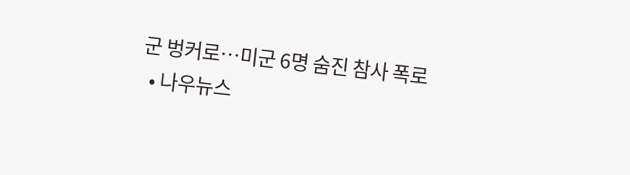군 벙커로…미군 6명 숨진 참사 폭로
  • 나우뉴스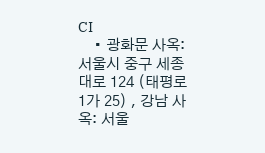CI
    • 광화문 사옥: 서울시 중구 세종대로 124 (태평로1가 25) , 강남 사옥: 서울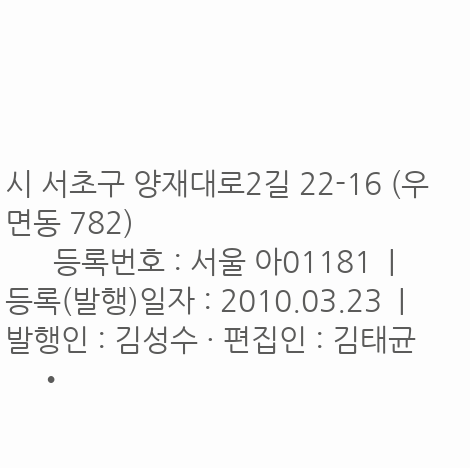시 서초구 양재대로2길 22-16 (우면동 782)
      등록번호 : 서울 아01181  |  등록(발행)일자 : 2010.03.23  |  발행인 : 김성수 · 편집인 : 김태균
    •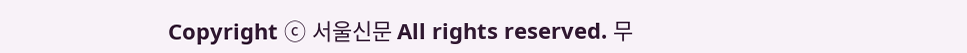Copyright ⓒ 서울신문 All rights reserved. 무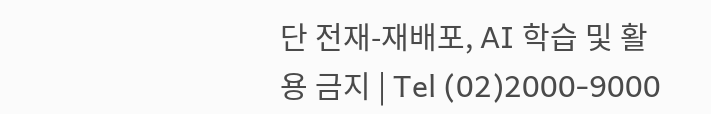단 전재-재배포, AI 학습 및 활용 금지 | Tel (02)2000-9000